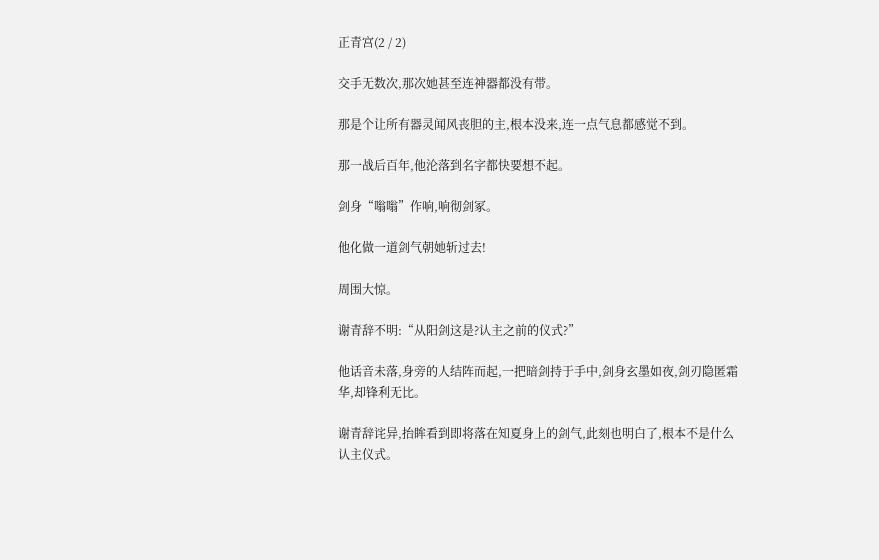正青宫(2 / 2)

交手无数次,那次她甚至连神器都没有带。

那是个让所有器灵闻风丧胆的主,根本没来,连一点气息都感觉不到。

那一战后百年,他沦落到名字都快要想不起。

剑身“嗡嗡”作响,响彻剑冢。

他化做一道剑气朝她斩过去!

周围大惊。

谢青辞不明:“从阳剑这是?认主之前的仪式?”

他话音未落,身旁的人结阵而起,一把暗剑持于手中,剑身玄墨如夜,剑刃隐匿霜华,却锋利无比。

谢青辞诧异,抬眸看到即将落在知夏身上的剑气,此刻也明白了,根本不是什么认主仪式。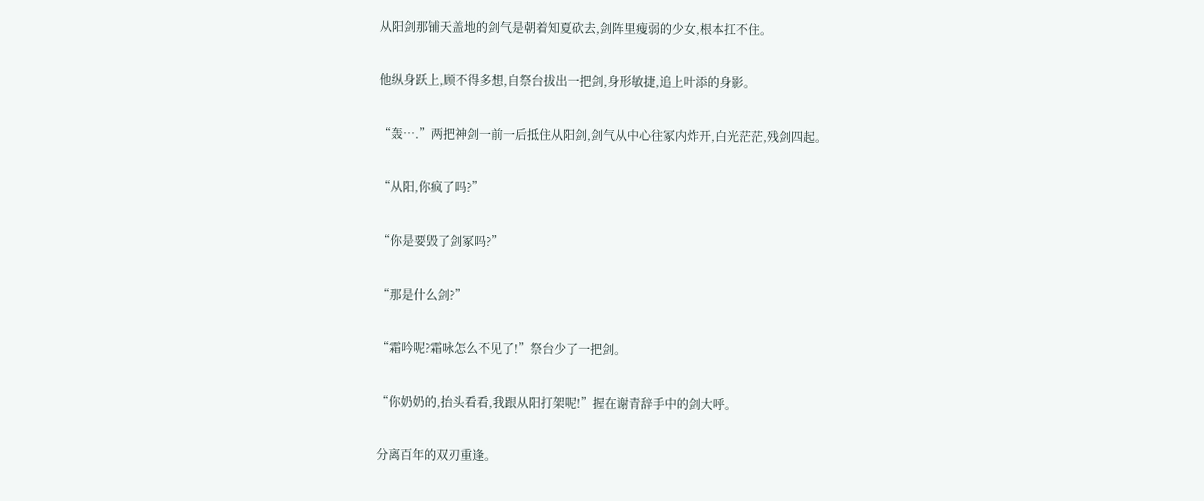从阳剑那铺天盖地的剑气是朝着知夏砍去,剑阵里瘦弱的少女,根本扛不住。

他纵身跃上,顾不得多想,自祭台拔出一把剑,身形敏捷,追上叶添的身影。

“轰….”两把神剑一前一后抵住从阳剑,剑气从中心往冢内炸开,白光茫茫,残剑四起。

“从阳,你疯了吗?”

“你是要毁了剑冢吗?”

“那是什么剑?”

“霜吟呢?霜咏怎么不见了!”祭台少了一把剑。

“你奶奶的,抬头看看,我跟从阳打架呢!”握在谢青辞手中的剑大呼。

分离百年的双刃重逢。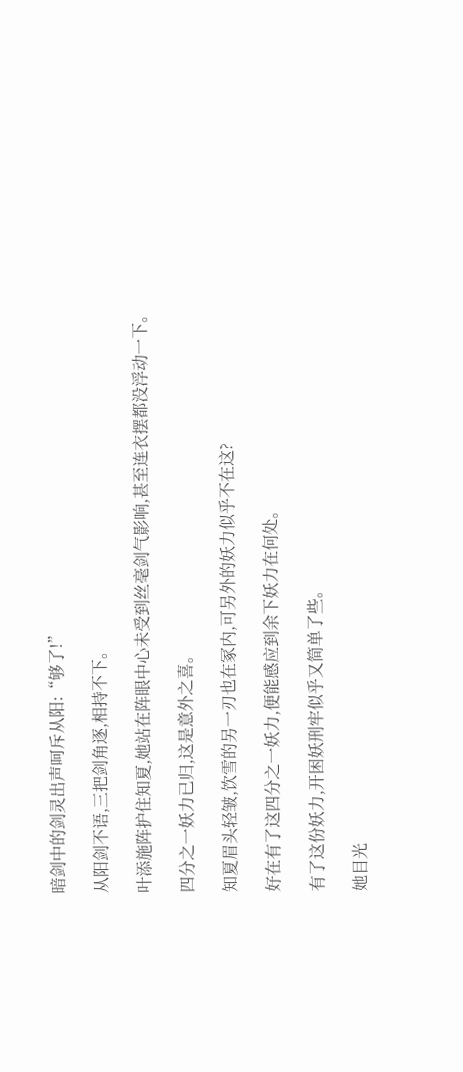暗剑中的剑灵出声呵斥从阳:“够了!”

从阳剑不语,三把剑角逐,相持不下。

叶添施阵护住知夏,她站在阵眼中心未受到丝毫剑气影响,甚至连衣摆都没浮动一下。

四分之一妖力已归,这是意外之喜。

知夏眉头轻皱,饮雪的另一刃也在冢内,可另外的妖力似乎不在这?

好在有了这四分之一妖力,便能感应到余下妖力在何处。

有了这份妖力,开困妖刑牢似乎又简单了些。

她目光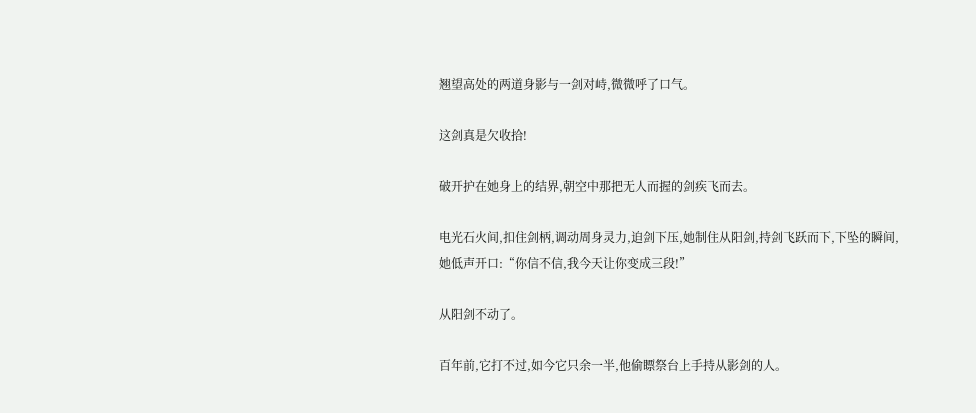翘望高处的两道身影与一剑对峙,微微呼了口气。

这剑真是欠收拾!

破开护在她身上的结界,朝空中那把无人而握的剑疾飞而去。

电光石火间,扣住剑柄,调动周身灵力,迫剑下压,她制住从阳剑,持剑飞跃而下,下坠的瞬间,她低声开口:“你信不信,我今天让你变成三段!”

从阳剑不动了。

百年前,它打不过,如今它只余一半,他偷瞟祭台上手持从影剑的人。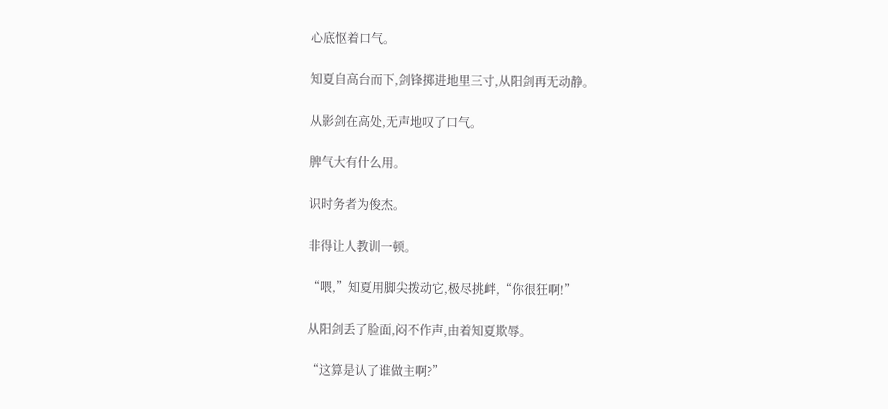心底怄着口气。

知夏自高台而下,剑锋掷进地里三寸,从阳剑再无动静。

从影剑在高处,无声地叹了口气。

脾气大有什么用。

识时务者为俊杰。

非得让人教训一顿。

“喂,”知夏用脚尖拨动它,极尽挑衅,“你很狂啊!”

从阳剑丢了脸面,闷不作声,由着知夏欺辱。

“这算是认了谁做主啊?”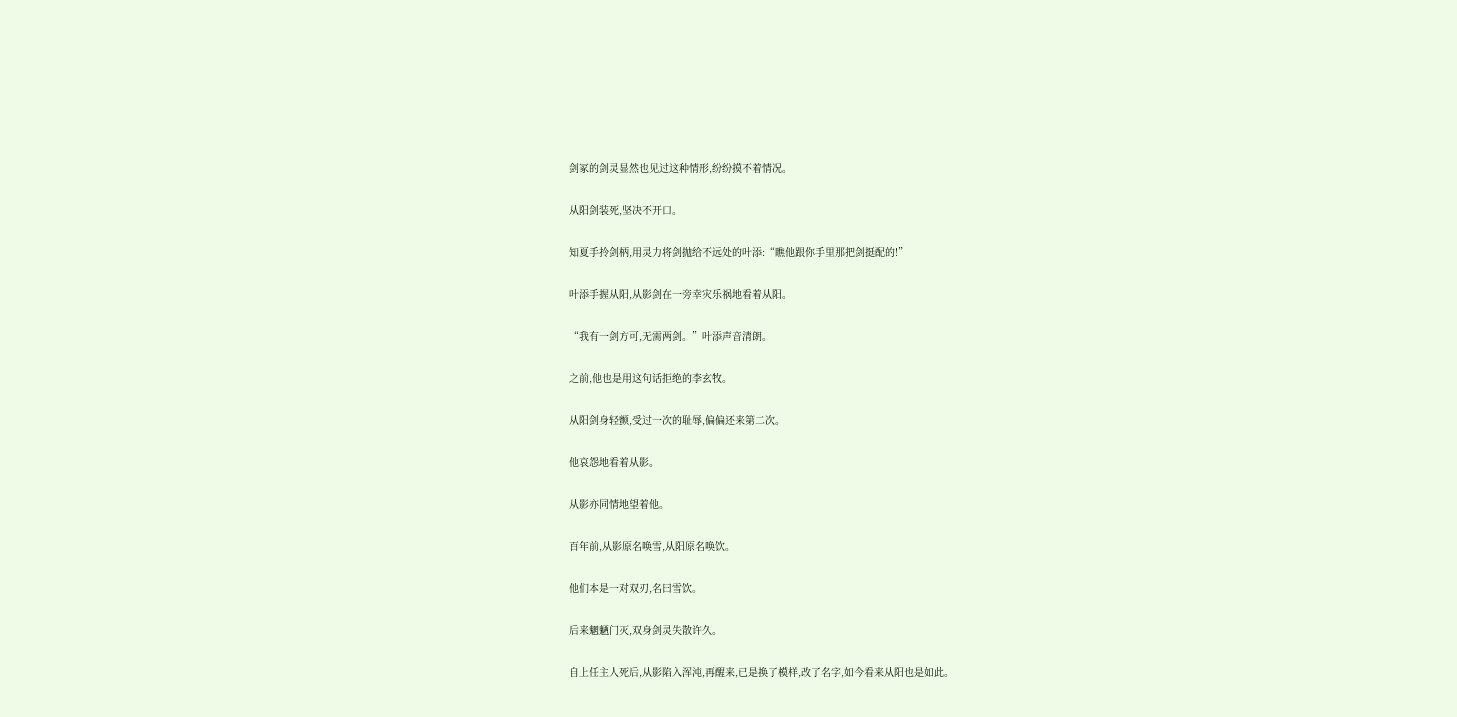剑冢的剑灵显然也见过这种情形,纷纷摸不着情况。

从阳剑装死,坚决不开口。

知夏手拎剑柄,用灵力将剑抛给不远处的叶添:“瞧他跟你手里那把剑挺配的!”

叶添手握从阳,从影剑在一旁幸灾乐祸地看着从阳。

“我有一剑方可,无需两剑。”叶添声音清朗。

之前,他也是用这句话拒绝的李玄牧。

从阳剑身轻颤,受过一次的耻辱,偏偏还来第二次。

他哀怨地看着从影。

从影亦同情地望着他。

百年前,从影原名唤雪,从阳原名唤饮。

他们本是一对双刃,名曰雪饮。

后来魍魉门灭,双身剑灵失散许久。

自上任主人死后,从影陷入浑沌,再醒来,已是换了模样,改了名字,如今看来从阳也是如此。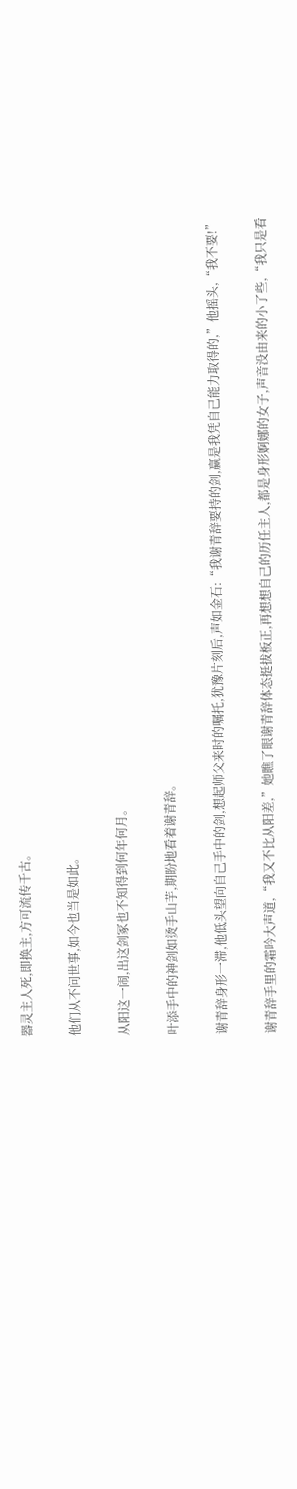器灵主人死,即换主,方可流传千古。

他们从不问世事,如今也当是如此。

从阳这一闹,出这剑冢也不知得到何年何月。

叶添手中的神剑如烫手山芋,期盼地看着谢青辞。

谢青辞身形一滞,他低头望向自己手中的剑,想起师父来时的嘱托,犹豫片刻后,声如金石:“我谢青辞要持的剑,赢是我凭自己能力取得的,”他摇头,“我不要!”

谢青辞手里的霜吟大声道,“我又不比从阳差,”她瞧了眼谢青辞体态挺拔板正,再想想自己的历任主人,都是身形婀娜的女子,声音没由来的小了些,“我只是看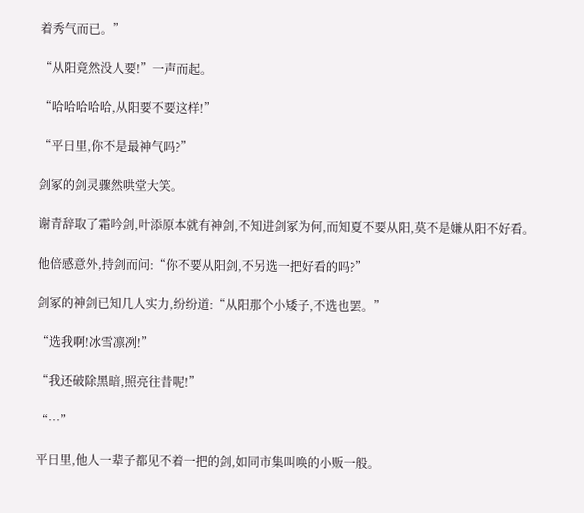着秀气而已。”

“从阳竟然没人要!”一声而起。

“哈哈哈哈哈,从阳要不要这样!”

“平日里,你不是最神气吗?”

剑冢的剑灵骤然哄堂大笑。

谢青辞取了霜吟剑,叶添原本就有神剑,不知进剑冢为何,而知夏不要从阳,莫不是嫌从阳不好看。

他倍感意外,持剑而问:“你不要从阳剑,不另选一把好看的吗?”

剑冢的神剑已知几人实力,纷纷道:“从阳那个小矮子,不选也罢。”

“选我啊!冰雪凛冽!”

“我还破除黑暗,照亮往昔呢!”

“…”

平日里,他人一辈子都见不着一把的剑,如同市集叫唤的小贩一般。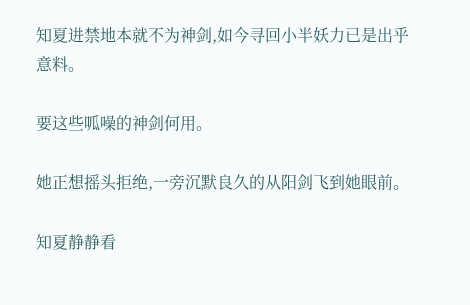知夏进禁地本就不为神剑,如今寻回小半妖力已是出乎意料。

要这些呱噪的神剑何用。

她正想摇头拒绝,一旁沉默良久的从阳剑飞到她眼前。

知夏静静看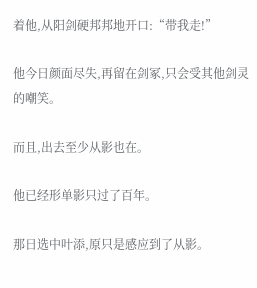着他,从阳剑硬邦邦地开口:“带我走!”

他今日颜面尽失,再留在剑冢,只会受其他剑灵的嘲笑。

而且,出去至少从影也在。

他已经形单影只过了百年。

那日选中叶添,原只是感应到了从影。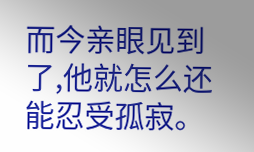而今亲眼见到了,他就怎么还能忍受孤寂。